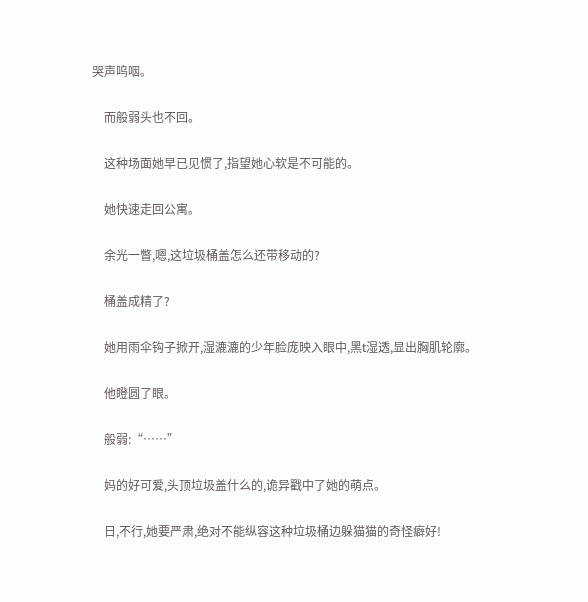哭声呜咽。

    而般弱头也不回。

    这种场面她早已见惯了,指望她心软是不可能的。

    她快速走回公寓。

    余光一瞥,嗯,这垃圾桶盖怎么还带移动的?

    桶盖成精了?

    她用雨伞钩子掀开,湿漉漉的少年脸庞映入眼中,黑t湿透,显出胸肌轮廓。

    他瞪圆了眼。

    般弱:“……”

    妈的好可爱,头顶垃圾盖什么的,诡异戳中了她的萌点。

    日,不行,她要严肃,绝对不能纵容这种垃圾桶边躲猫猫的奇怪癖好!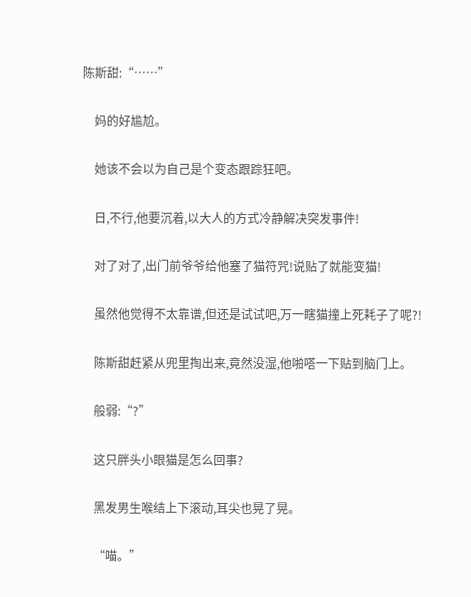陈斯甜:“……”

    妈的好尴尬。

    她该不会以为自己是个变态跟踪狂吧。

    日,不行,他要沉着,以大人的方式冷静解决突发事件!

    对了对了,出门前爷爷给他塞了猫符咒!说贴了就能变猫!

    虽然他觉得不太靠谱,但还是试试吧,万一瞎猫撞上死耗子了呢?!

    陈斯甜赶紧从兜里掏出来,竟然没湿,他啪嗒一下贴到脑门上。

    般弱:“?”

    这只胖头小眼猫是怎么回事?

    黑发男生喉结上下滚动,耳尖也晃了晃。

    “喵。”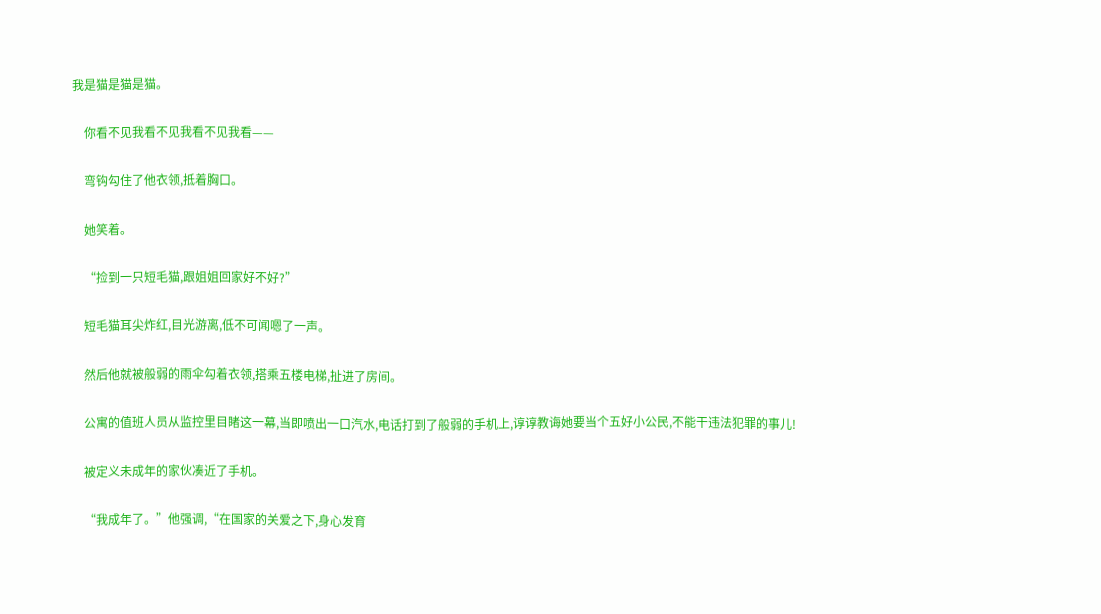我是猫是猫是猫。

    你看不见我看不见我看不见我看——

    弯钩勾住了他衣领,抵着胸口。

    她笑着。

    “捡到一只短毛猫,跟姐姐回家好不好?”

    短毛猫耳尖炸红,目光游离,低不可闻嗯了一声。

    然后他就被般弱的雨伞勾着衣领,搭乘五楼电梯,扯进了房间。

    公寓的值班人员从监控里目睹这一幕,当即喷出一口汽水,电话打到了般弱的手机上,谆谆教诲她要当个五好小公民,不能干违法犯罪的事儿!

    被定义未成年的家伙凑近了手机。

    “我成年了。”他强调,“在国家的关爱之下,身心发育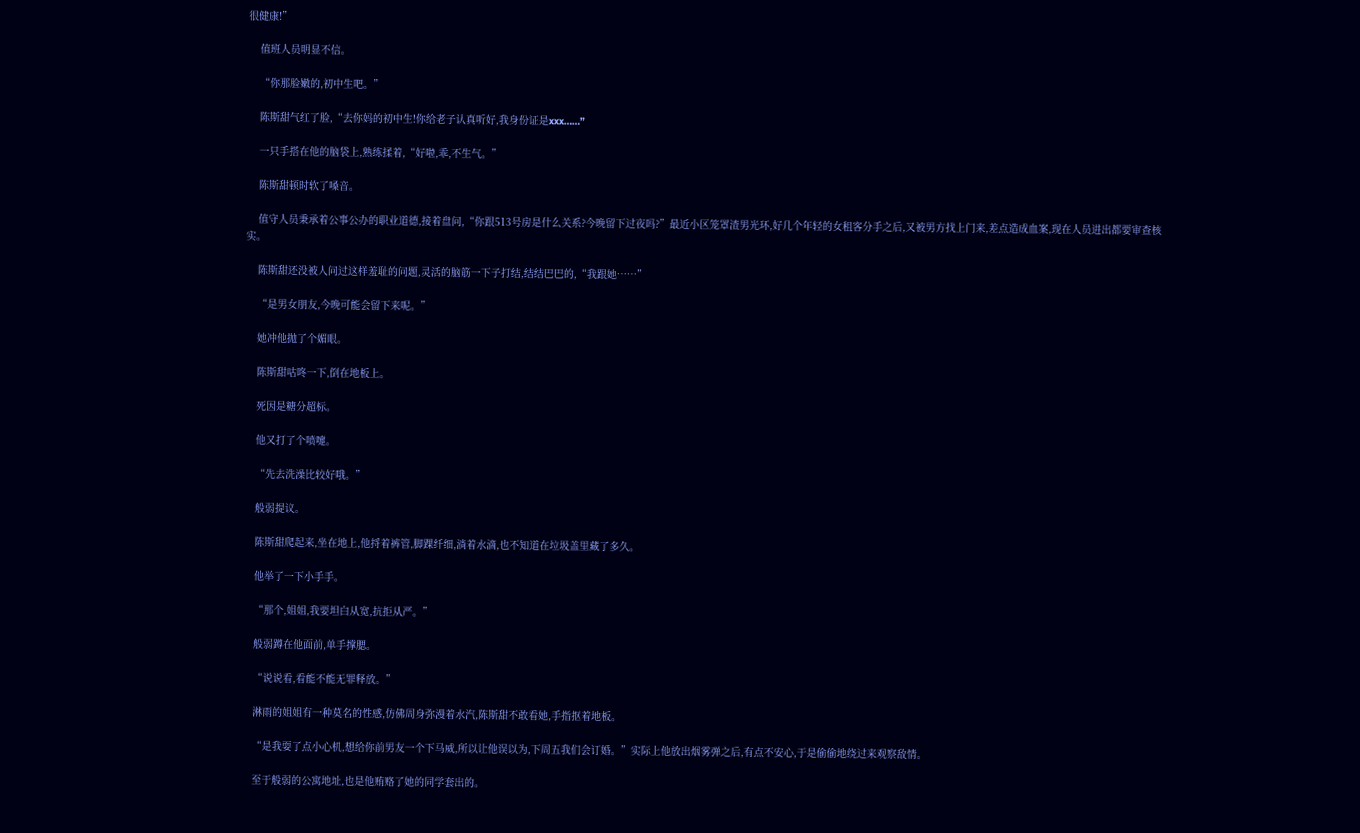很健康!”

    值班人员明显不信。

    “你那脸嫩的,初中生吧。”

    陈斯甜气红了脸,“去你妈的初中生!你给老子认真听好,我身份证是xxx……”

    一只手搭在他的脑袋上,熟练揉着,“好啦,乖,不生气。”

    陈斯甜顿时软了嗓音。

    值守人员秉承着公事公办的职业道德,接着盘问,“你跟513号房是什么关系?今晚留下过夜吗?”最近小区笼罩渣男光环,好几个年轻的女租客分手之后,又被男方找上门来,差点造成血案,现在人员进出都要审查核实。

    陈斯甜还没被人问过这样羞耻的问题,灵活的脑筋一下子打结,结结巴巴的,“我跟她……”

    “是男女朋友,今晚可能会留下来呢。”

    她冲他抛了个媚眼。

    陈斯甜咕咚一下,倒在地板上。

    死因是糖分超标。

    他又打了个喷嚏。

    “先去洗澡比较好哦。”

    般弱提议。

    陈斯甜爬起来,坐在地上,他捋着裤管,脚踝纤细,淌着水滴,也不知道在垃圾盖里藏了多久。

    他举了一下小手手。

    “那个,姐姐,我要坦白从宽,抗拒从严。”

    般弱蹲在他面前,单手撑腮。

    “说说看,看能不能无罪释放。”

    淋雨的姐姐有一种莫名的性感,仿佛周身弥漫着水汽,陈斯甜不敢看她,手指抠着地板。

    “是我耍了点小心机,想给你前男友一个下马威,所以让他误以为,下周五我们会订婚。”实际上他放出烟雾弹之后,有点不安心,于是偷偷地绕过来观察敌情。

    至于般弱的公寓地址,也是他贿赂了她的同学套出的。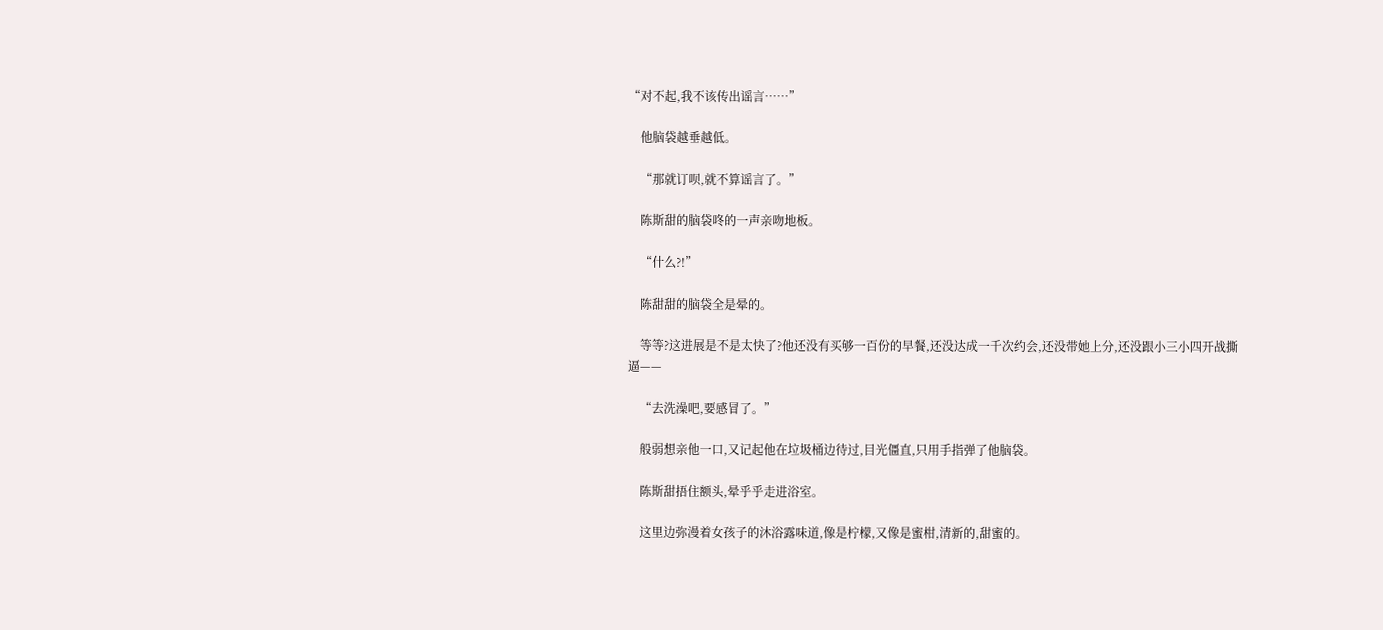“对不起,我不该传出谣言……”

    他脑袋越垂越低。

    “那就订呗,就不算谣言了。”

    陈斯甜的脑袋咚的一声亲吻地板。

    “什么?!”

    陈甜甜的脑袋全是晕的。

    等等?这进展是不是太快了?他还没有买够一百份的早餐,还没达成一千次约会,还没带她上分,还没跟小三小四开战撕逼——

    “去洗澡吧,要感冒了。”

    般弱想亲他一口,又记起他在垃圾桶边待过,目光僵直,只用手指弹了他脑袋。

    陈斯甜捂住额头,晕乎乎走进浴室。

    这里边弥漫着女孩子的沐浴露味道,像是柠檬,又像是蜜柑,清新的,甜蜜的。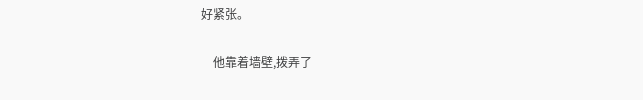好紧张。

    他靠着墙壁,拨弄了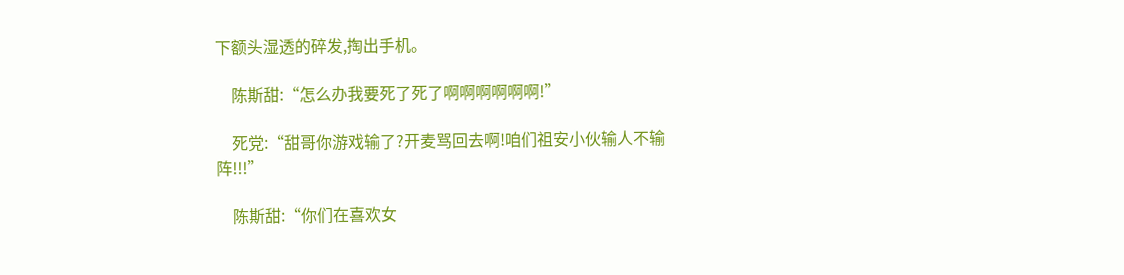下额头湿透的碎发,掏出手机。

    陈斯甜:“怎么办我要死了死了啊啊啊啊啊啊!”

    死党:“甜哥你游戏输了?开麦骂回去啊!咱们祖安小伙输人不输阵!!!”

    陈斯甜:“你们在喜欢女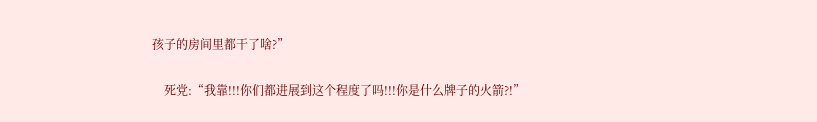孩子的房间里都干了啥?”

    死党:“我靠!!!你们都进展到这个程度了吗!!!你是什么牌子的火箭?!”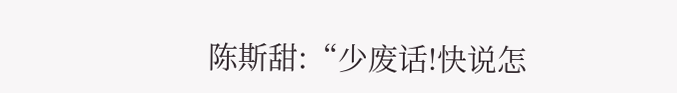陈斯甜:“少废话!快说怎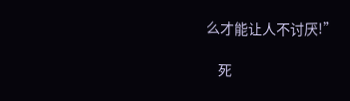么才能让人不讨厌!”

    死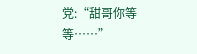党:“甜哥你等等……”